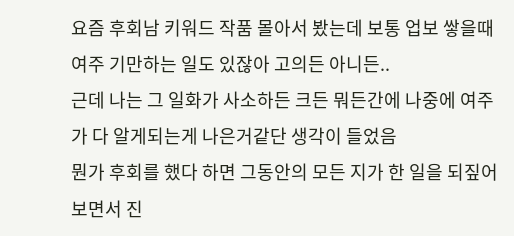요즘 후회남 키워드 작품 몰아서 봤는데 보통 업보 쌓을때 여주 기만하는 일도 있잖아 고의든 아니든..
근데 나는 그 일화가 사소하든 크든 뭐든간에 나중에 여주가 다 알게되는게 나은거같단 생각이 들었음
뭔가 후회를 했다 하면 그동안의 모든 지가 한 일을 되짚어보면서 진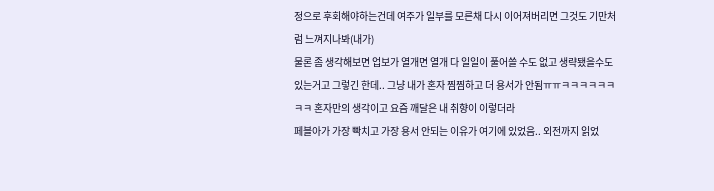정으로 후회해야하는건데 여주가 일부를 모른채 다시 이어져버리면 그것도 기만처럼 느껴지나봐(내가)
물론 좀 생각해보면 업보가 열개면 열개 다 일일이 풀어쓸 수도 없고 생략됐을수도 있는거고 그렇긴 한데.. 그냥 내가 혼자 찜찜하고 더 용서가 안됨ㅠㅠㅋㅋㅋㅋㅋㅋㅋㅋ 혼자만의 생각이고 요즘 깨달은 내 취향이 이렇더라
페블아가 가장 빡치고 가장 용서 안되는 이유가 여기에 있었음.. 외전까지 읽었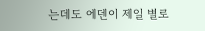는데도 에덴이 제일 별로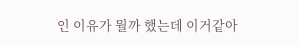인 이유가 뭘까 했는데 이거같아